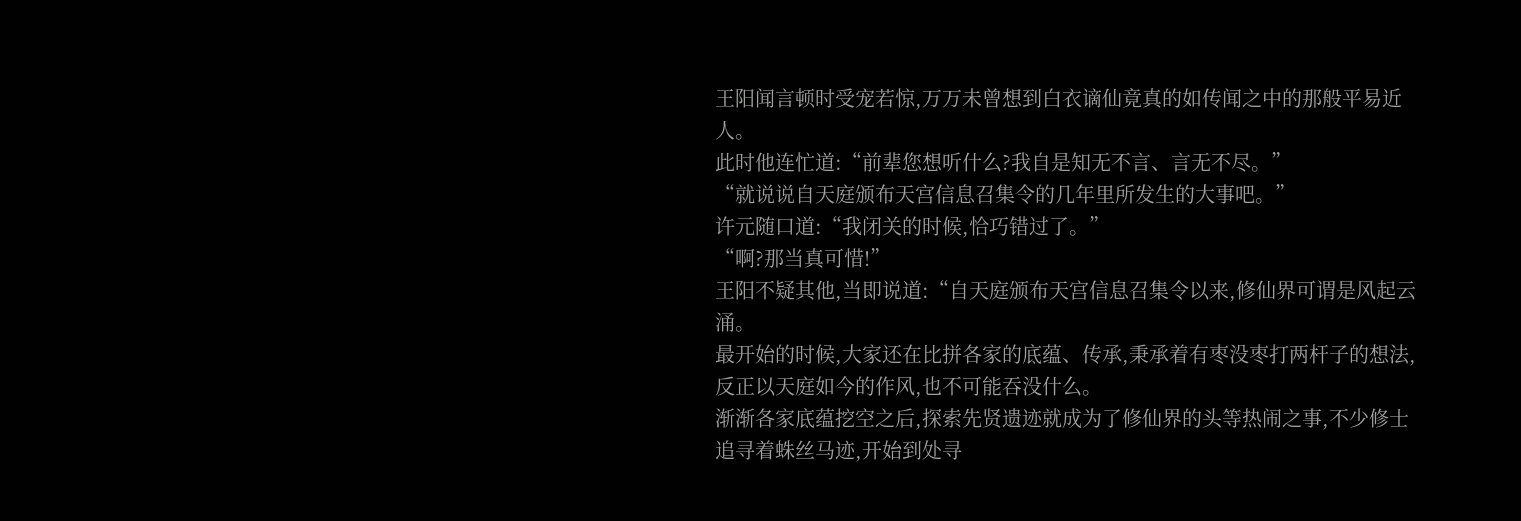王阳闻言顿时受宠若惊,万万未曾想到白衣谪仙竟真的如传闻之中的那般平易近人。
此时他连忙道:“前辈您想听什么?我自是知无不言、言无不尽。”
“就说说自天庭颁布天宫信息召集令的几年里所发生的大事吧。”
许元随口道:“我闭关的时候,恰巧错过了。”
“啊?那当真可惜!”
王阳不疑其他,当即说道:“自天庭颁布天宫信息召集令以来,修仙界可谓是风起云涌。
最开始的时候,大家还在比拼各家的底蕴、传承,秉承着有枣没枣打两杆子的想法,反正以天庭如今的作风,也不可能吞没什么。
渐渐各家底蕴挖空之后,探索先贤遗迹就成为了修仙界的头等热闹之事,不少修士追寻着蛛丝马迹,开始到处寻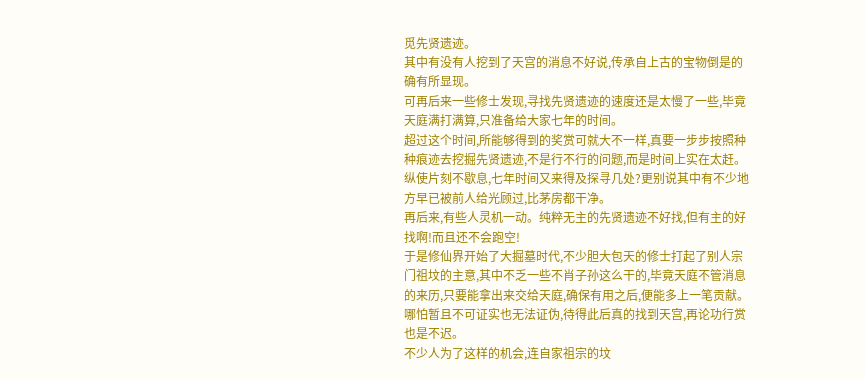觅先贤遗迹。
其中有没有人挖到了天宫的消息不好说,传承自上古的宝物倒是的确有所显现。
可再后来一些修士发现,寻找先贤遗迹的速度还是太慢了一些,毕竟天庭满打满算,只准备给大家七年的时间。
超过这个时间,所能够得到的奖赏可就大不一样,真要一步步按照种种痕迹去挖掘先贤遗迹,不是行不行的问题,而是时间上实在太赶。
纵使片刻不歇息,七年时间又来得及探寻几处?更别说其中有不少地方早已被前人给光顾过,比茅房都干净。
再后来,有些人灵机一动。纯粹无主的先贤遗迹不好找,但有主的好找啊!而且还不会跑空!
于是修仙界开始了大掘墓时代,不少胆大包天的修士打起了别人宗门祖坟的主意,其中不乏一些不肖子孙这么干的,毕竟天庭不管消息的来历,只要能拿出来交给天庭,确保有用之后,便能多上一笔贡献。
哪怕暂且不可证实也无法证伪,待得此后真的找到天宫,再论功行赏也是不迟。
不少人为了这样的机会,连自家祖宗的坟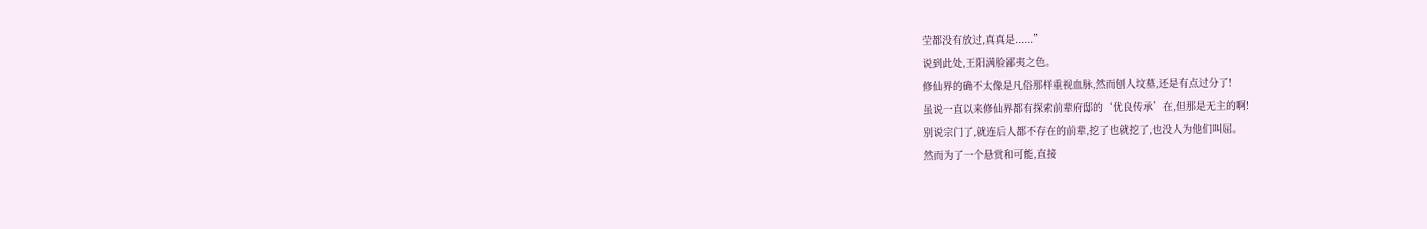茔都没有放过,真真是......”
说到此处,王阳满脸鄙夷之色。
修仙界的确不太像是凡俗那样重视血脉,然而刨人坟墓,还是有点过分了!
虽说一直以来修仙界都有探索前辈府邸的‘优良传承’在,但那是无主的啊!
别说宗门了,就连后人都不存在的前辈,挖了也就挖了,也没人为他们叫屈。
然而为了一个悬赏和可能,直接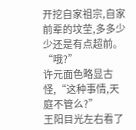开挖自家祖宗,自家前辈的坟茔,多多少少还是有点超前。
“哦?”
许元面色略显古怪,“这种事情,天庭不管么?”
王阳目光左右看了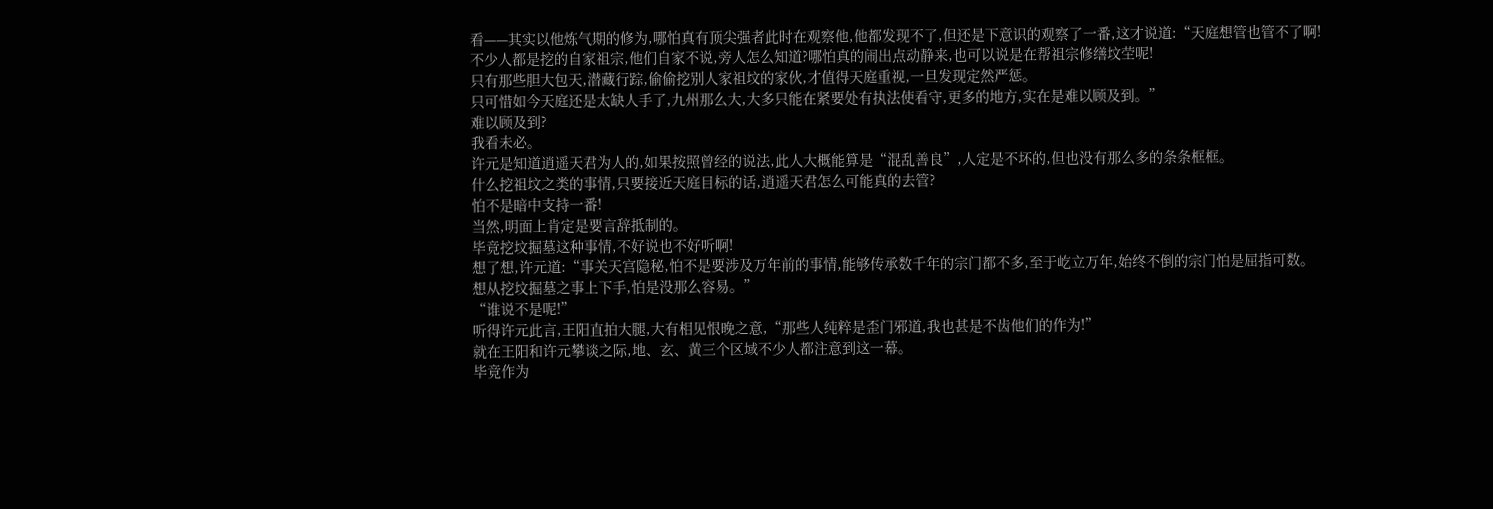看——其实以他炼气期的修为,哪怕真有顶尖强者此时在观察他,他都发现不了,但还是下意识的观察了一番,这才说道:“天庭想管也管不了啊!
不少人都是挖的自家祖宗,他们自家不说,旁人怎么知道?哪怕真的闹出点动静来,也可以说是在帮祖宗修缮坟茔呢!
只有那些胆大包天,潜藏行踪,偷偷挖别人家祖坟的家伙,才值得天庭重视,一旦发现定然严惩。
只可惜如今天庭还是太缺人手了,九州那么大,大多只能在紧要处有执法使看守,更多的地方,实在是难以顾及到。”
难以顾及到?
我看未必。
许元是知道逍遥天君为人的,如果按照曾经的说法,此人大概能算是“混乱善良”,人定是不坏的,但也没有那么多的条条框框。
什么挖祖坟之类的事情,只要接近天庭目标的话,逍遥天君怎么可能真的去管?
怕不是暗中支持一番!
当然,明面上肯定是要言辞抵制的。
毕竟挖坟掘墓这种事情,不好说也不好听啊!
想了想,许元道:“事关天宫隐秘,怕不是要涉及万年前的事情,能够传承数千年的宗门都不多,至于屹立万年,始终不倒的宗门怕是屈指可数。
想从挖坟掘墓之事上下手,怕是没那么容易。”
“谁说不是呢!”
听得许元此言,王阳直拍大腿,大有相见恨晚之意,“那些人纯粹是歪门邪道,我也甚是不齿他们的作为!”
就在王阳和许元攀谈之际,地、玄、黄三个区域不少人都注意到这一幕。
毕竟作为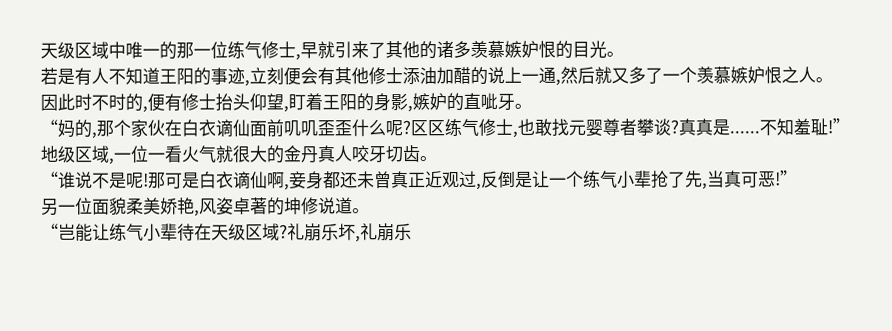天级区域中唯一的那一位练气修士,早就引来了其他的诸多羡慕嫉妒恨的目光。
若是有人不知道王阳的事迹,立刻便会有其他修士添油加醋的说上一通,然后就又多了一个羡慕嫉妒恨之人。
因此时不时的,便有修士抬头仰望,盯着王阳的身影,嫉妒的直呲牙。
“妈的,那个家伙在白衣谪仙面前叽叽歪歪什么呢?区区练气修士,也敢找元婴尊者攀谈?真真是......不知羞耻!”
地级区域,一位一看火气就很大的金丹真人咬牙切齿。
“谁说不是呢!那可是白衣谪仙啊,妾身都还未曾真正近观过,反倒是让一个练气小辈抢了先,当真可恶!”
另一位面貌柔美娇艳,风姿卓著的坤修说道。
“岂能让练气小辈待在天级区域?礼崩乐坏,礼崩乐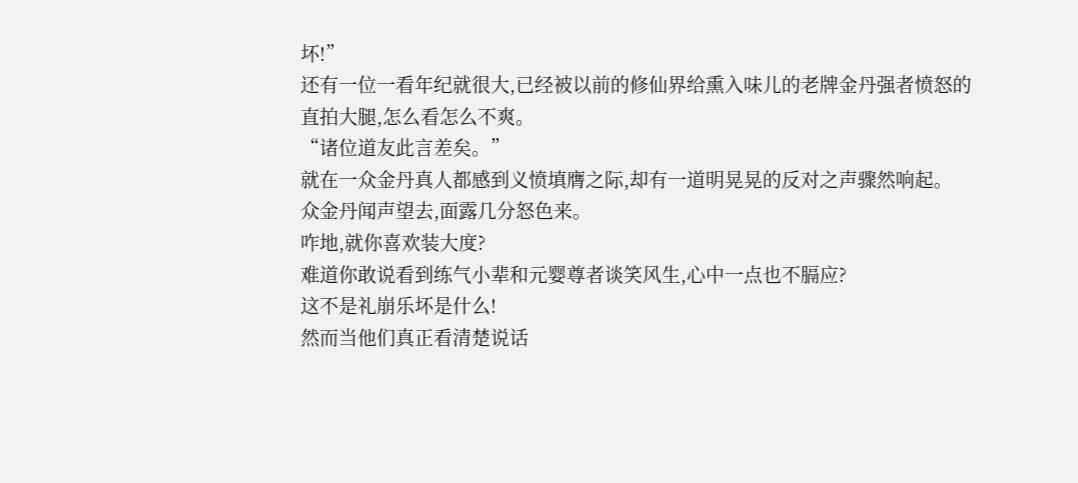坏!”
还有一位一看年纪就很大,已经被以前的修仙界给熏入味儿的老牌金丹强者愤怒的直拍大腿,怎么看怎么不爽。
“诸位道友此言差矣。”
就在一众金丹真人都感到义愤填膺之际,却有一道明晃晃的反对之声骤然响起。
众金丹闻声望去,面露几分怒色来。
咋地,就你喜欢装大度?
难道你敢说看到练气小辈和元婴尊者谈笑风生,心中一点也不膈应?
这不是礼崩乐坏是什么!
然而当他们真正看清楚说话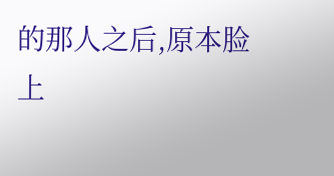的那人之后,原本脸上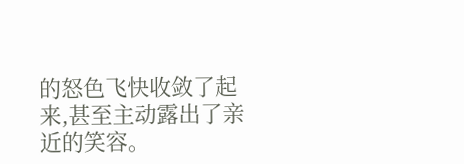的怒色飞快收敛了起来,甚至主动露出了亲近的笑容。